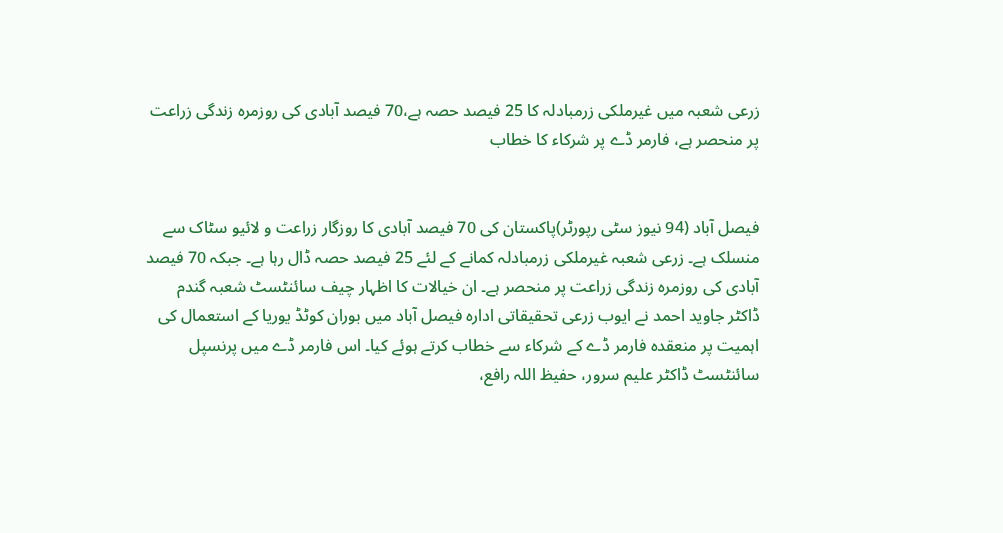زرعی شعبہ میں غیرملکی زرمبادلہ کا 25 فیصد حصہ ہے،70 فیصد آبادی کی روزمرہ زندگی زراعت پر منحصر ہے، فارمر ڈے پر شرکاء کا خطاب


فیصل آباد (94 نیوز سٹی رپورٹر)پاکستان کی 70 فیصد آبادی کا روزگار زراعت و لائیو سٹاک سے منسلک ہے۔ زرعی شعبہ غیرملکی زرمبادلہ کمانے کے لئے 25 فیصد حصہ ڈال رہا ہے۔ جبکہ 70 فیصد آبادی کی روزمرہ زندگی زراعت پر منحصر ہے۔ ان خیالات کا اظہار چیف سائنٹسٹ شعبہ گندم ڈاکٹر جاوید احمد نے ایوب زرعی تحقیقاتی ادارہ فیصل آباد میں بوران کوٹڈ یوریا کے استعمال کی اہمیت پر منعقدہ فارمر ڈے کے شرکاء سے خطاب کرتے ہوئے کیا۔ اس فارمر ڈے میں پرنسپل سائنٹسٹ ڈاکٹر علیم سرور، حفیظ اللہ رافع،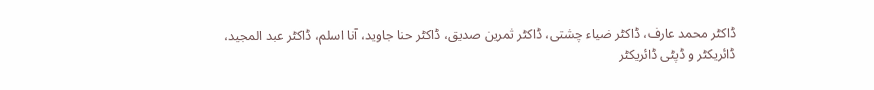ڈاکٹر محمد عارف، ڈاکٹر ضیاء چشتی، ڈاکٹر ثمرین صدیق، ڈاکٹر حنا جاوید، آنا اسلم، ڈاکٹر عبد المجید، ڈائریکٹر و ڈپٹی ڈائریکٹر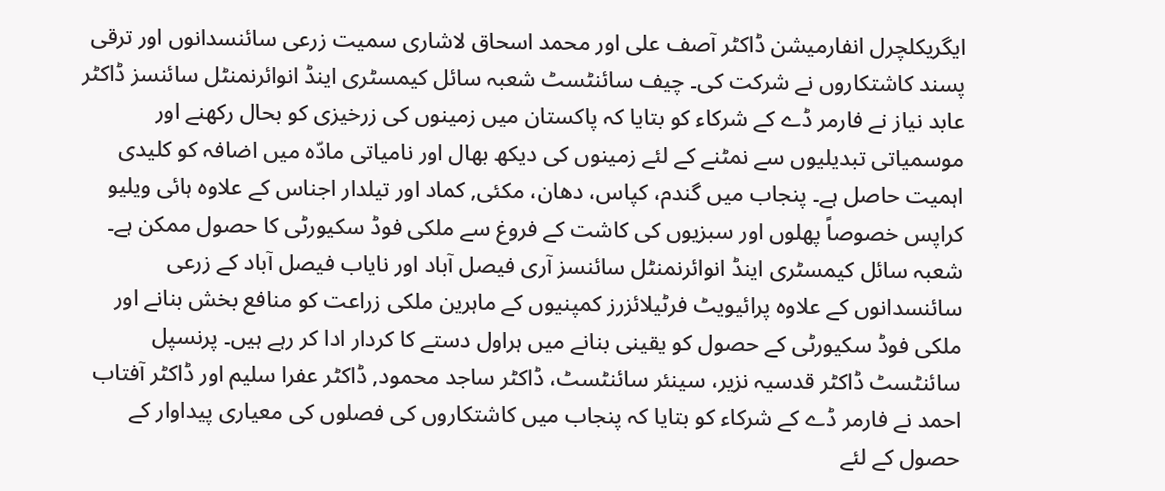ایگریکلچرل انفارمیشن ڈاکٹر آصف علی اور محمد اسحاق لاشاری سمیت زرعی سائنسدانوں اور ترقی پسند کاشتکاروں نے شرکت کی۔ چیف سائنٹسٹ شعبہ سائل کیمسٹری اینڈ انوائرنمنٹل سائنسز ڈاکٹر عابد نیاز نے فارمر ڈے کے شرکاء کو بتایا کہ پاکستان میں زمینوں کی زرخیزی کو بحال رکھنے اور موسمیاتی تبدیلیوں سے نمٹنے کے لئے زمینوں کی دیکھ بھال اور نامیاتی مادّہ میں اضافہ کو کلیدی اہمیت حاصل ہے۔ پنجاب میں گندم، کپاس، دھان، مکئی, کماد اور تیلدار اجناس کے علاوہ ہائی ویلیو کراپس خصوصاً پھلوں اور سبزیوں کی کاشت کے فروغ سے ملکی فوڈ سکیورٹی کا حصول ممکن ہے۔ شعبہ سائل کیمسٹری اینڈ انوائرنمنٹل سائنسز آری فیصل آباد اور نایاب فیصل آباد کے زرعی سائنسدانوں کے علاوہ پرائیویٹ فرٹیلائزرز کمپنیوں کے ماہرین ملکی زراعت کو منافع بخش بنانے اور ملکی فوڈ سکیورٹی کے حصول کو یقینی بنانے میں ہراول دستے کا کردار ادا کر رہے ہیں۔ پرنسپل سائنٹسٹ ڈاکٹر قدسیہ نزیر، سینئر سائنٹسٹ، ڈاکٹر ساجد محمود, ڈاکٹر عفرا سلیم اور ڈاکٹر آفتاب احمد نے فارمر ڈے کے شرکاء کو بتایا کہ پنجاب میں کاشتکاروں کی فصلوں کی معیاری پیداوار کے حصول کے لئے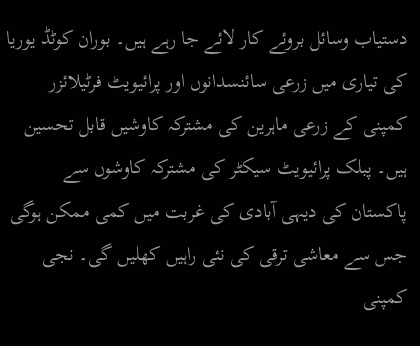دستیاب وسائل بروئے کار لائے جا رہے ہیں۔ بوران کوٹڈ یوریا کی تیاری میں زرعی سائنسدانوں اور پرائیویٹ فرٹیلائزر کمپنی کے زرعی ماہرین کی مشترکہ کاوشیں قابل تحسین ہیں۔ پبلک پرائیویٹ سیکٹر کی مشترکہ کاوشوں سے پاکستان کی دیہی آبادی کی غربت میں کمی ممکن ہوگی جس سے معاشی ترقی کی نئی راہیں کھلیں گی۔ نجی کمپنی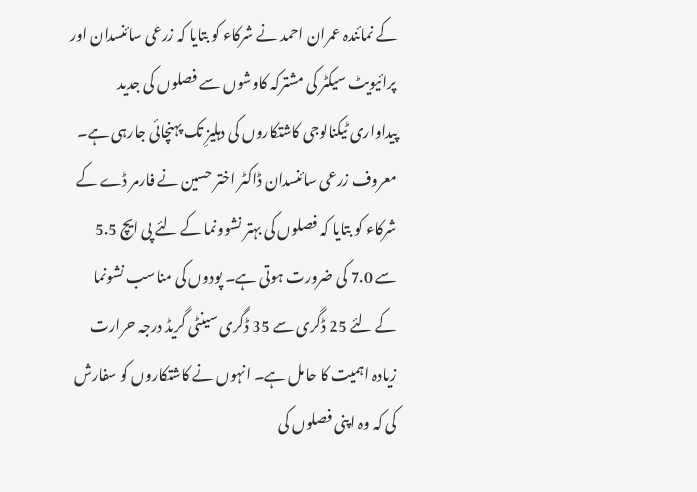کے نمائندہ عمران احمد نے شرکاء کو بتایا کہ زرعی سائنسدان اور پرائیویٹ سیکٹر کی مشترکہ کاوشوں سے فصلوں کی جدید پیداواری ٹیکنالوجی کاشتکاروں کی دہلیزِ تک پہنچائی جارہی ہے۔ معروف زرعی سائنسدان ڈاکٹر اختر حسین نے فارمر ڈے کے شرکاء کو بتایا کہ فصلوں کی بہتر نشوونما کے لئے پی ایچ 5.5 سے 7.0 کی ضرورت ہوتی ہے۔ پودوں کی مناسب نشونما کے لئے 25 ڈگری سے 35 ڈگری سینٹی گریڈ درجہ حرارت زیادہ اہمیت کا حامل ہے۔ انہوں نے کاشتکاروں کو سفارش کی کہ وہ اپنی فصلوں کی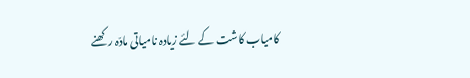کامیاب کاشت کے لئے زیادہ نامیاتی مادّہ رکھنے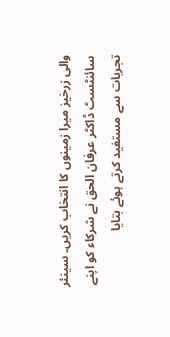والی زرخیز میرا زمینوں کا انتخاب کریں۔ سینئر سائنٹسٹ ڈاکٹر عرفان الحق نے شرکاء کو اپنے تجربات سے مستفید کرتے ہوئے بتایا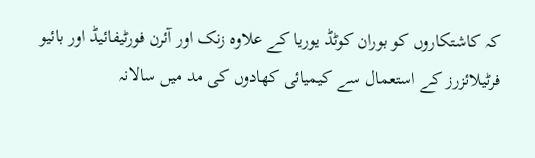کہ کاشتکاروں کو بوران کوٹڈ یوریا کے علاوہ زنک اور آئرن فورٹیفائیڈ اور بائیو فرٹیلائزرز کے استعمال سے کیمیائی کھادوں کی مد میں سالانہ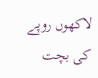لاکھوں روپے کی بچت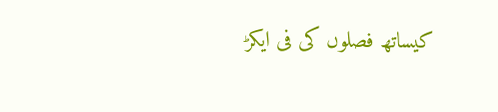کیساتھ فصلوں کی فی ایکڑ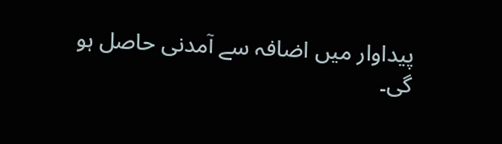پیداوار میں اضافہ سے آمدنی حاصل ہو گی۔